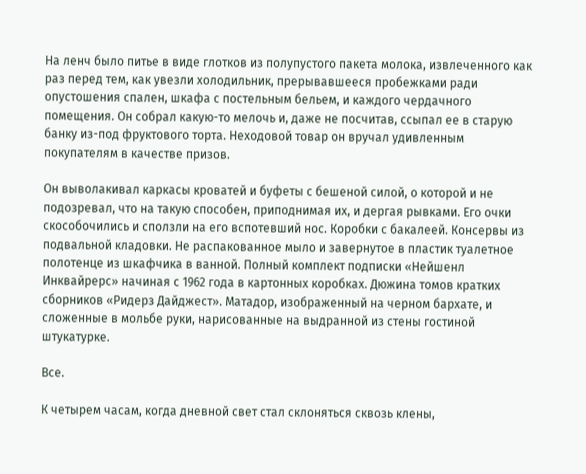На ленч было питье в виде глотков из полупустого пакета молока, извлеченного как раз перед тем, как увезли холодильник, прерывавшееся пробежками ради опустошения спален, шкафа с постельным бельем, и каждого чердачного помещения. Он собрал какую-то мелочь и, даже не посчитав, ссыпал ее в старую банку из-под фруктового торта. Неходовой товар он вручал удивленным покупателям в качестве призов.

Он выволакивал каркасы кроватей и буфеты с бешеной силой, о которой и не подозревал, что на такую способен, приподнимая их, и дергая рывками. Его очки скособочились и сползли на его вспотевший нос. Коробки с бакалеей. Консервы из подвальной кладовки. Не распакованное мыло и завернутое в пластик туалетное полотенце из шкафчика в ванной. Полный комплект подписки «Нейшенл Инквайрерс» начиная с 1962 года в картонных коробках. Дюжина томов кратких сборников «Ридерз Дайджест». Матадор, изображенный на черном бархате, и сложенные в мольбе руки, нарисованные на выдранной из стены гостиной штукатурке.

Все.

К четырем часам, когда дневной свет стал склоняться сквозь клены,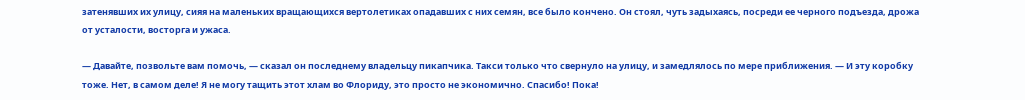затенявших их улицу, сияя на маленьких вращающихся вертолетиках опадавших с них семян, все было кончено. Он стоял, чуть задыхаясь, посреди ее черного подъезда, дрожа от усталости, восторга и ужаса.

— Давайте, позвольте вам помочь, — сказал он последнему владельцу пикапчика. Такси только что свернуло на улицу, и замедлялось по мере приближения. — И эту коробку тоже. Нет, в самом деле! Я не могу тащить этот хлам во Флориду, это просто не экономично. Спасибо! Пока!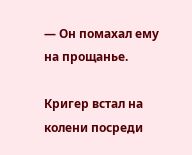— Он помахал ему на прощанье.

Кригер встал на колени посреди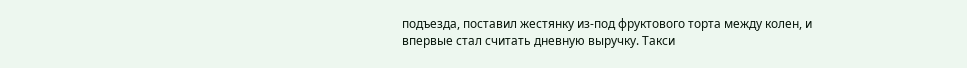подъезда, поставил жестянку из-под фруктового торта между колен, и впервые стал считать дневную выручку. Такси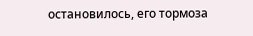остановилось, его тормоза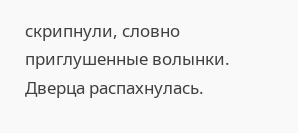скрипнули, словно приглушенные волынки. Дверца распахнулась.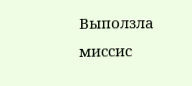Выползла миссис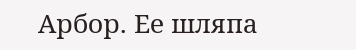Арбор. Ее шляпа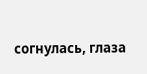согнулась, глаза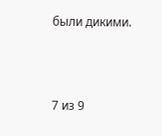были дикими.



7 из 9